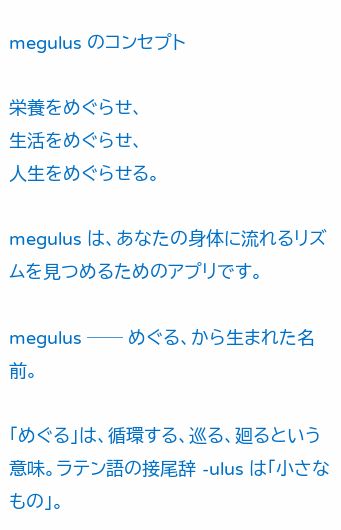megulus のコンセプト

栄養をめぐらせ、
生活をめぐらせ、
人生をめぐらせる。

megulus は、あなたの身体に流れるリズムを見つめるためのアプリです。

megulus ── めぐる、から生まれた名前。

「めぐる」は、循環する、巡る、廻るという意味。ラテン語の接尾辞 -ulus は「小さなもの」。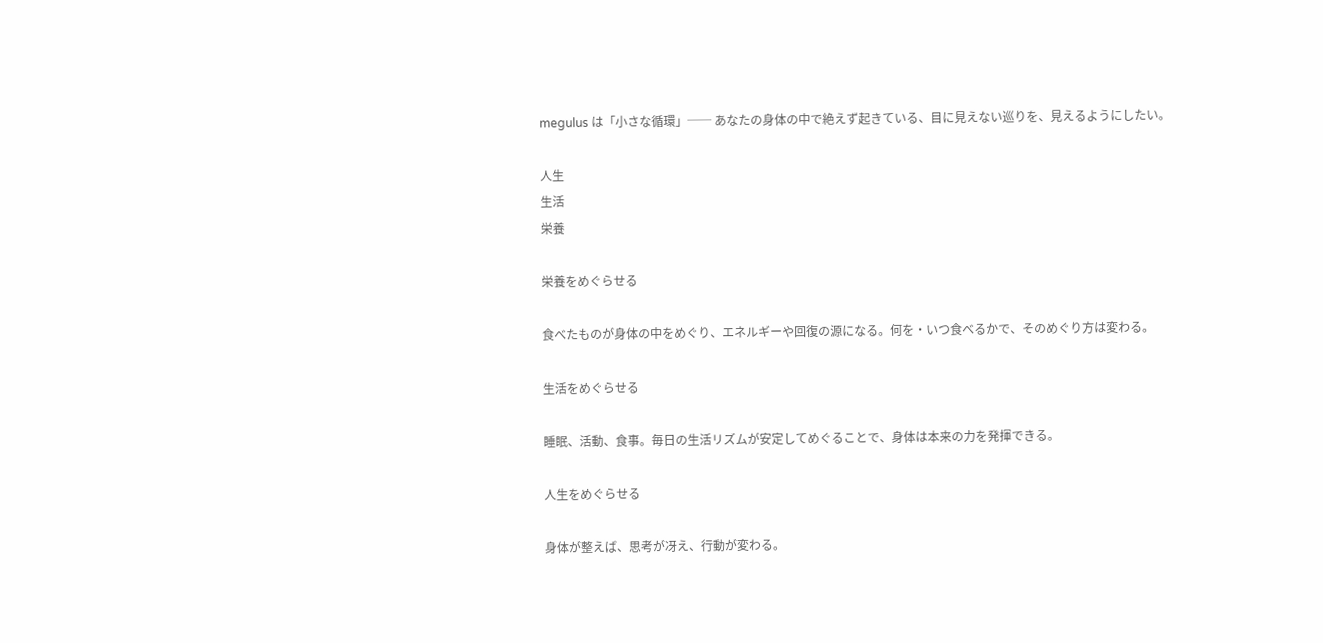megulus は「小さな循環」── あなたの身体の中で絶えず起きている、目に見えない巡りを、見えるようにしたい。

人生
生活
栄養

栄養をめぐらせる

食べたものが身体の中をめぐり、エネルギーや回復の源になる。何を・いつ食べるかで、そのめぐり方は変わる。

生活をめぐらせる

睡眠、活動、食事。毎日の生活リズムが安定してめぐることで、身体は本来の力を発揮できる。

人生をめぐらせる

身体が整えば、思考が冴え、行動が変わる。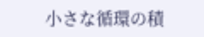小さな循環の積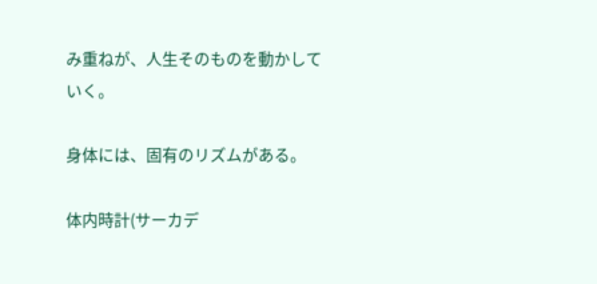み重ねが、人生そのものを動かしていく。

身体には、固有のリズムがある。

体内時計(サーカデ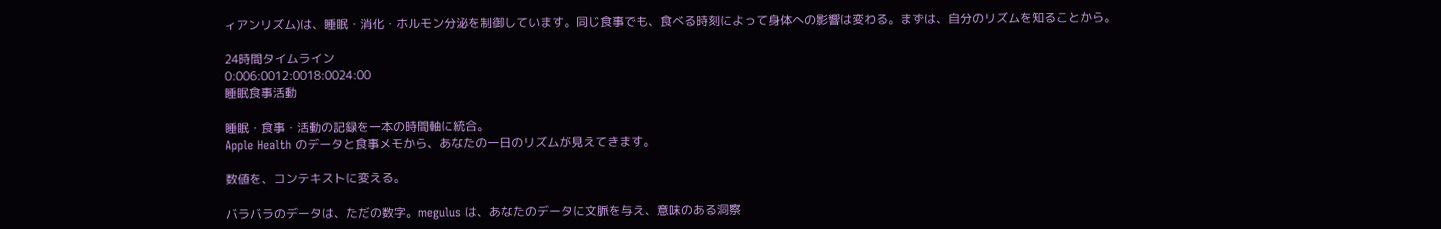ィアンリズム)は、睡眠・消化・ホルモン分泌を制御しています。同じ食事でも、食べる時刻によって身体への影響は変わる。まずは、自分のリズムを知ることから。

24時間タイムライン
0:006:0012:0018:0024:00
睡眠食事活動

睡眠・食事・活動の記録を一本の時間軸に統合。
Apple Health のデータと食事メモから、あなたの一日のリズムが見えてきます。

数値を、コンテキストに変える。

バラバラのデータは、ただの数字。megulus は、あなたのデータに文脈を与え、意味のある洞察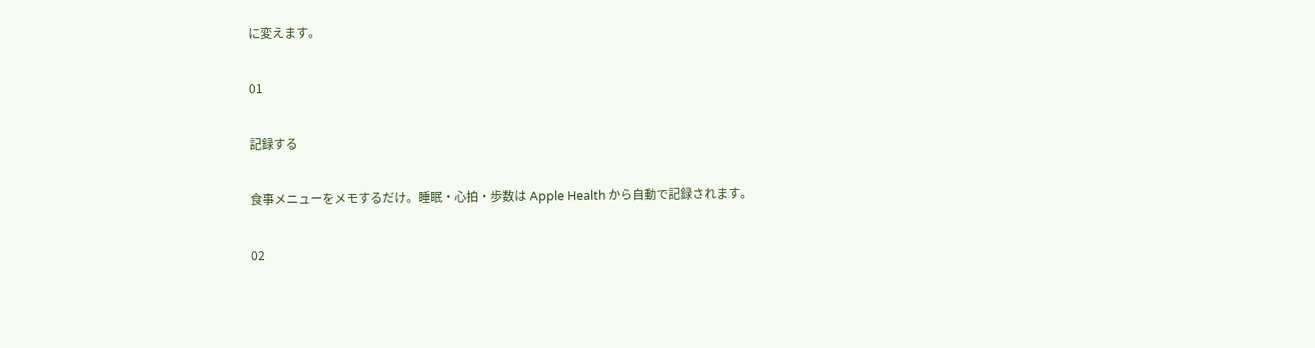に変えます。

01

記録する

食事メニューをメモするだけ。睡眠・心拍・歩数は Apple Health から自動で記録されます。

02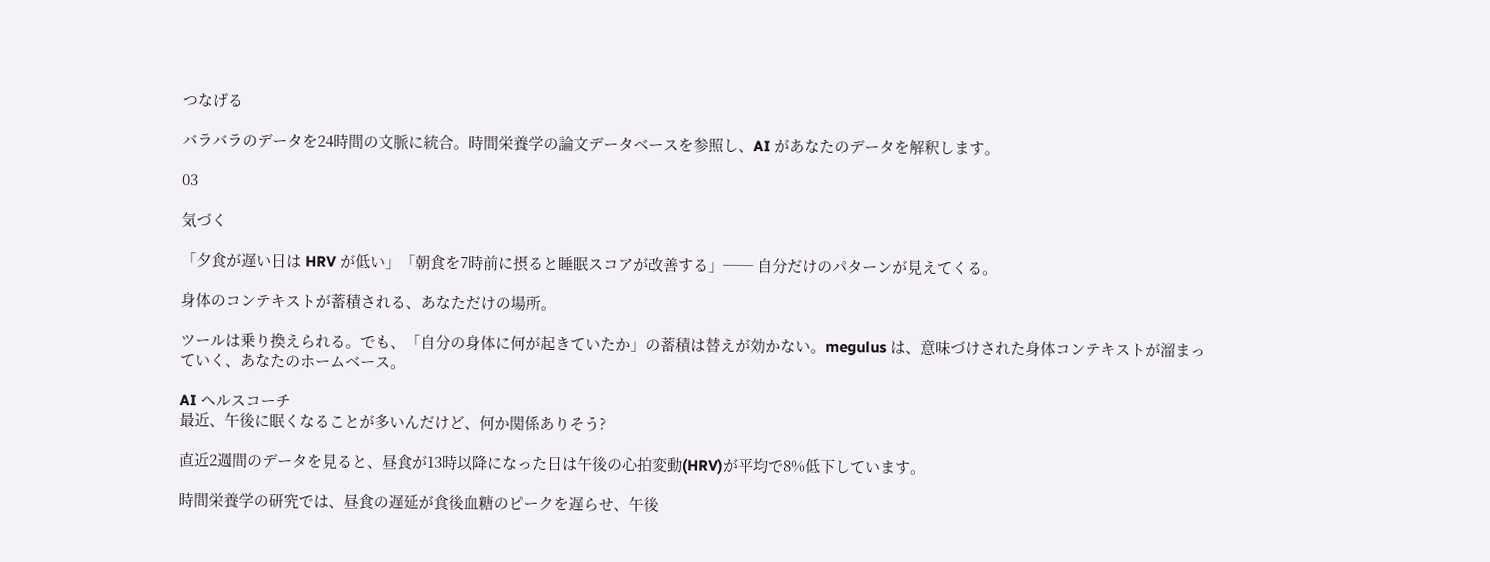つなげる

バラバラのデータを24時間の文脈に統合。時間栄養学の論文データベースを参照し、AI があなたのデータを解釈します。

03

気づく

「夕食が遅い日は HRV が低い」「朝食を7時前に摂ると睡眠スコアが改善する」── 自分だけのパターンが見えてくる。

身体のコンテキストが蓄積される、あなただけの場所。

ツールは乗り換えられる。でも、「自分の身体に何が起きていたか」の蓄積は替えが効かない。megulus は、意味づけされた身体コンテキストが溜まっていく、あなたのホームベース。

AI ヘルスコーチ
最近、午後に眠くなることが多いんだけど、何か関係ありそう?

直近2週間のデータを見ると、昼食が13時以降になった日は午後の心拍変動(HRV)が平均で8%低下しています。

時間栄養学の研究では、昼食の遅延が食後血糖のピークを遅らせ、午後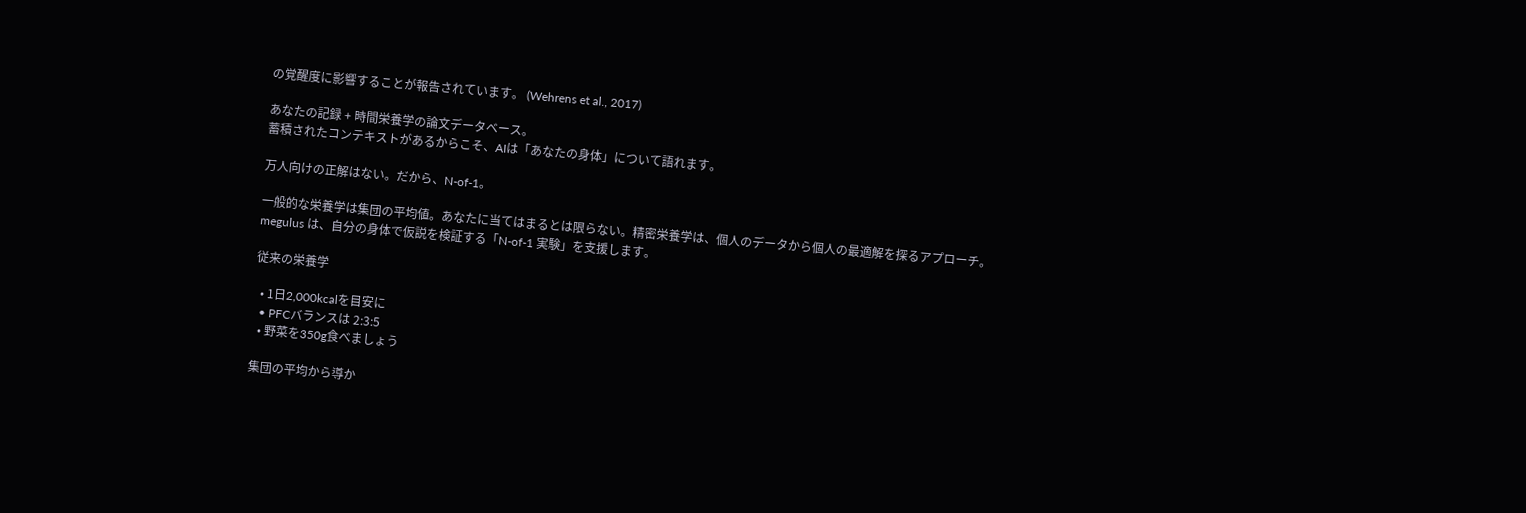の覚醒度に影響することが報告されています。 (Wehrens et al., 2017)

あなたの記録 + 時間栄養学の論文データベース。
蓄積されたコンテキストがあるからこそ、AIは「あなたの身体」について語れます。

万人向けの正解はない。だから、N-of-1。

一般的な栄養学は集団の平均値。あなたに当てはまるとは限らない。精密栄養学は、個人のデータから個人の最適解を探るアプローチ。megulus は、自分の身体で仮説を検証する「N-of-1 実験」を支援します。

従来の栄養学

  • 1日2,000kcalを目安に
  • PFCバランスは 2:3:5
  • 野菜を350g食べましょう

集団の平均から導か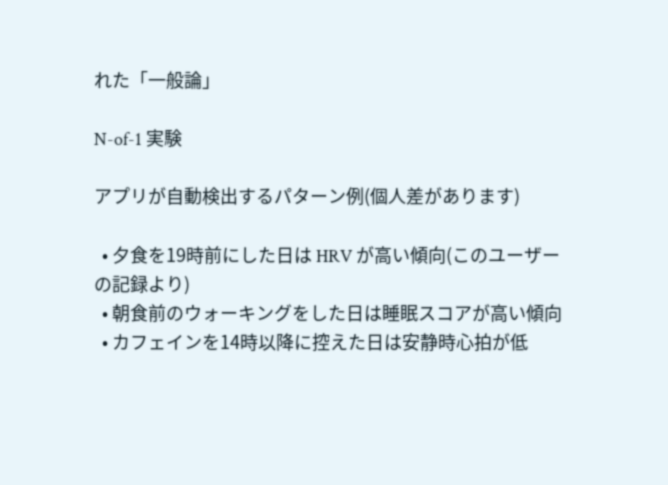れた「一般論」

N-of-1 実験

アプリが自動検出するパターン例(個人差があります)

  • 夕食を19時前にした日は HRV が高い傾向(このユーザーの記録より)
  • 朝食前のウォーキングをした日は睡眠スコアが高い傾向
  • カフェインを14時以降に控えた日は安静時心拍が低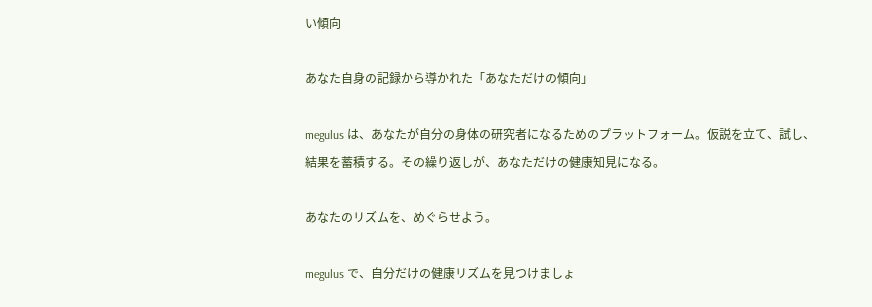い傾向

あなた自身の記録から導かれた「あなただけの傾向」

megulus は、あなたが自分の身体の研究者になるためのプラットフォーム。仮説を立て、試し、結果を蓄積する。その繰り返しが、あなただけの健康知見になる。

あなたのリズムを、めぐらせよう。

megulus で、自分だけの健康リズムを見つけましょ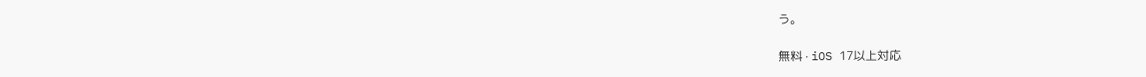う。

無料 · iOS 17以上対応